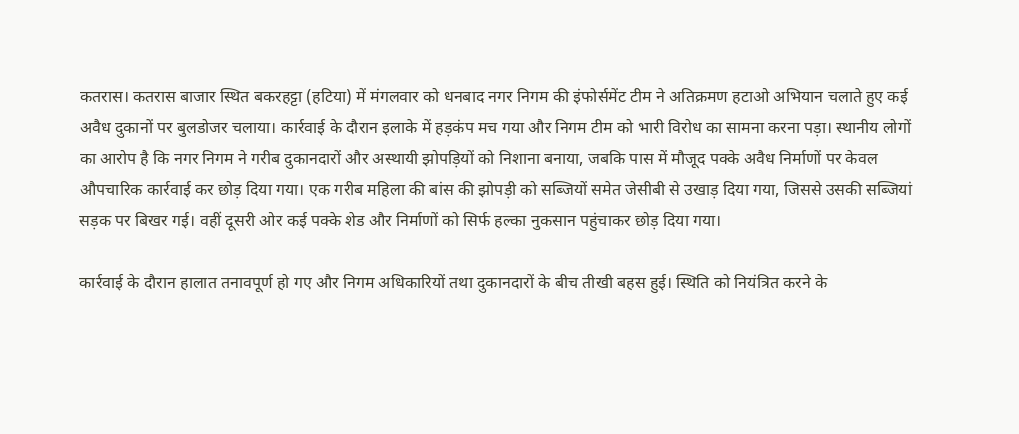कतरास। कतरास बाजार स्थित बकरहट्टा (हटिया) में मंगलवार को धनबाद नगर निगम की इंफोर्समेंट टीम ने अतिक्रमण हटाओ अभियान चलाते हुए कई अवैध दुकानों पर बुलडोजर चलाया। कार्रवाई के दौरान इलाके में हड़कंप मच गया और निगम टीम को भारी विरोध का सामना करना पड़ा। स्थानीय लोगों का आरोप है कि नगर निगम ने गरीब दुकानदारों और अस्थायी झोपड़ियों को निशाना बनाया, जबकि पास में मौजूद पक्के अवैध निर्माणों पर केवल औपचारिक कार्रवाई कर छोड़ दिया गया। एक गरीब महिला की बांस की झोपड़ी को सब्जियों समेत जेसीबी से उखाड़ दिया गया, जिससे उसकी सब्जियां सड़क पर बिखर गई। वहीं दूसरी ओर कई पक्के शेड और निर्माणों को सिर्फ हल्का नुकसान पहुंचाकर छोड़ दिया गया।

कार्रवाई के दौरान हालात तनावपूर्ण हो गए और निगम अधिकारियों तथा दुकानदारों के बीच तीखी बहस हुई। स्थिति को नियंत्रित करने के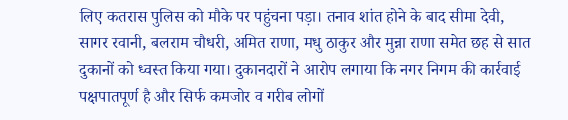लिए कतरास पुलिस को मौके पर पहुंचना पड़ा। तनाव शांत होने के बाद सीमा देवी, सागर रवानी, बलराम चौधरी, अमित राणा, मधु ठाकुर और मुन्ना राणा समेत छह से सात दुकानों को ध्वस्त किया गया। दुकानदारों ने आरोप लगाया कि नगर निगम की कार्रवाई पक्षपातपूर्ण है और सिर्फ कमजोर व गरीब लोगों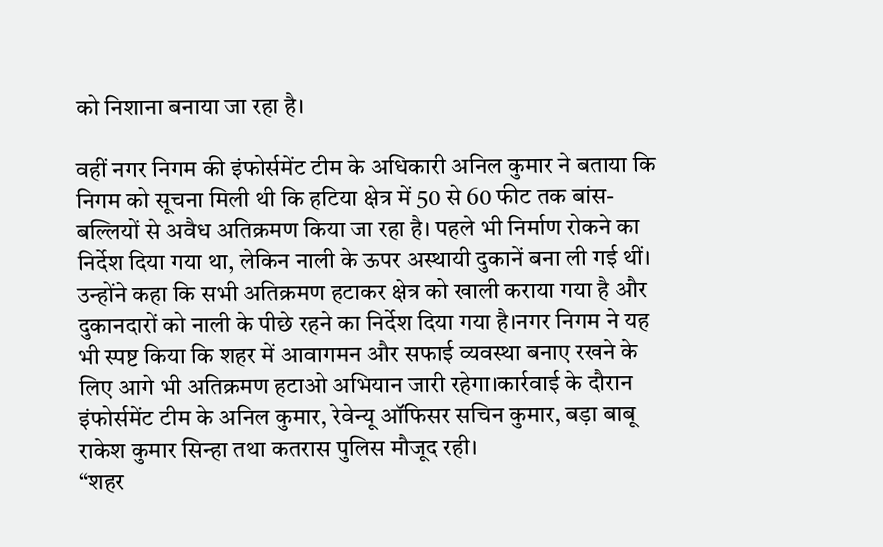को निशाना बनाया जा रहा है।

वहीं नगर निगम की इंफोर्समेंट टीम के अधिकारी अनिल कुमार ने बताया कि निगम को सूचना मिली थी कि हटिया क्षेत्र में 50 से 60 फीट तक बांस-बल्लियों से अवैध अतिक्रमण किया जा रहा है। पहले भी निर्माण रोकने का निर्देश दिया गया था, लेकिन नाली के ऊपर अस्थायी दुकानें बना ली गई थीं। उन्होंने कहा कि सभी अतिक्रमण हटाकर क्षेत्र को खाली कराया गया है और दुकानदारों को नाली के पीछे रहने का निर्देश दिया गया है।नगर निगम ने यह भी स्पष्ट किया कि शहर में आवागमन और सफाई व्यवस्था बनाए रखने के लिए आगे भी अतिक्रमण हटाओ अभियान जारी रहेगा।कार्रवाई के दौरान इंफोर्समेंट टीम के अनिल कुमार, रेवेन्यू ऑफिसर सचिन कुमार, बड़ा बाबू राकेश कुमार सिन्हा तथा कतरास पुलिस मौजूद रही।
“शहर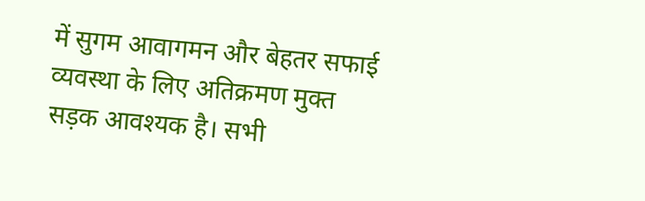में सुगम आवागमन और बेहतर सफाई व्यवस्था के लिए अतिक्रमण मुक्त सड़क आवश्यक है। सभी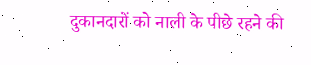दुकानदारों को नाली के पीछे रहने की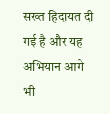सख्त हिदायत दी गई है और यह अभियान आगे भी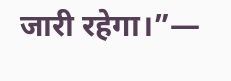जारी रहेगा।”—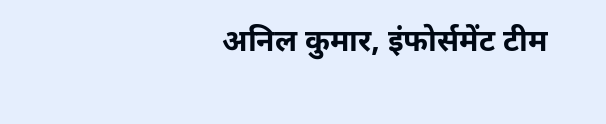अनिल कुमार, इंफोर्समेंट टीम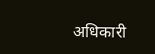अधिकारी